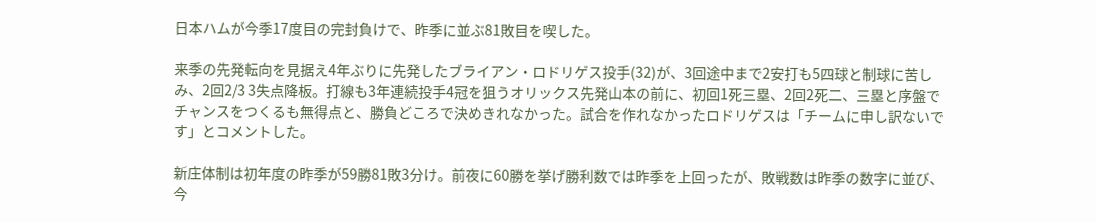日本ハムが今季17度目の完封負けで、昨季に並ぶ81敗目を喫した。

来季の先発転向を見据え4年ぶりに先発したブライアン・ロドリゲス投手(32)が、3回途中まで2安打も5四球と制球に苦しみ、2回2/3 3失点降板。打線も3年連続投手4冠を狙うオリックス先発山本の前に、初回1死三塁、2回2死二、三塁と序盤でチャンスをつくるも無得点と、勝負どころで決めきれなかった。試合を作れなかったロドリゲスは「チームに申し訳ないです」とコメントした。

新庄体制は初年度の昨季が59勝81敗3分け。前夜に60勝を挙げ勝利数では昨季を上回ったが、敗戦数は昨季の数字に並び、今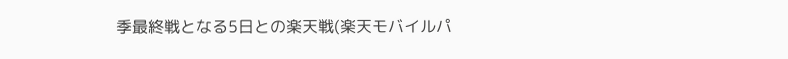季最終戦となる5日との楽天戦(楽天モバイルパ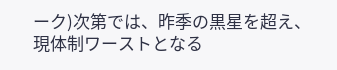ーク)次第では、昨季の黒星を超え、現体制ワーストとなる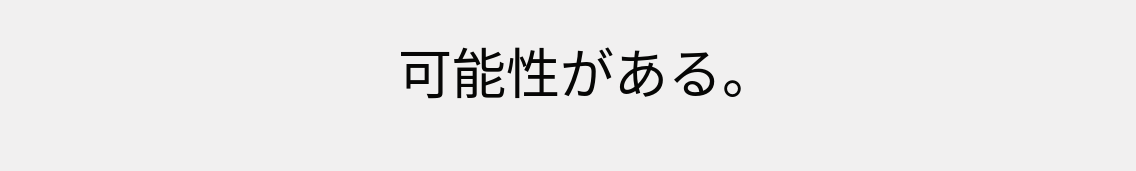可能性がある。